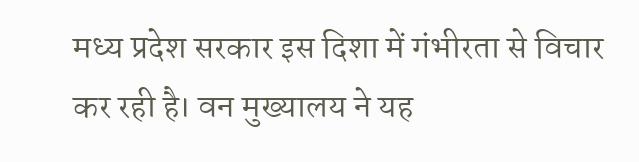मध्य प्रदेश सरकार इस दिशा में गंभीरता से विचार कर रही है। वन मुख्यालय ने यह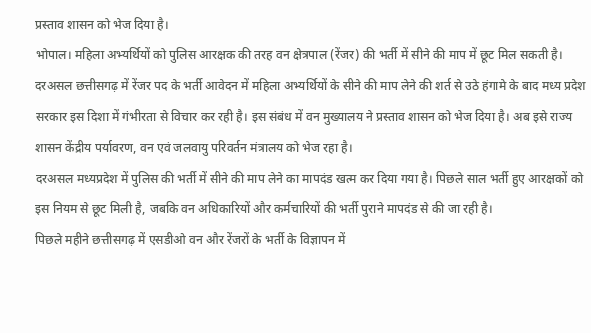प्रस्ताव शासन को भेज दिया है।
भोपाल। महिला अभ्यर्थियों को पुलिस आरक्षक की तरह वन क्षेत्रपाल (रेंजर) की भर्ती में सीने की माप में छूट मिल सकती है। दरअसल छत्तीसगढ़ में रेंजर पद के भर्ती आवेदन में महिला अभ्यर्थियों के सीने की माप लेने की शर्त से उठे हंगामे के बाद मध्य प्रदेश सरकार इस दिशा में गंभीरता से विचार कर रही है। इस संबंध में वन मुख्यालय ने प्रस्ताव शासन को भेज दिया है। अब इसे राज्य शासन केंद्रीय पर्यावरण, वन एवं जलवायु परिवर्तन मंत्रालय को भेज रहा है।
दरअसल मध्यप्रदेश में पुलिस की भर्ती में सीने की माप लेने का मापदंड खत्म कर दिया गया है। पिछले साल भर्ती हुए आरक्षकों को इस नियम से छूट मिली है, जबकि वन अधिकारियों और कर्मचारियों की भर्ती पुराने मापदंड से की जा रही है।
पिछले महीने छत्तीसगढ़ में एसडीओ वन और रेंजरों के भर्ती के विज्ञापन में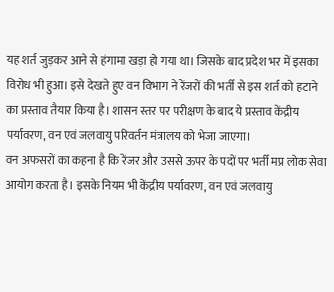यह शर्त जुड़कर आने से हंगामा खड़ा हो गया था। जिसके बाद प्रदेश भर में इसका विरोध भी हुआ। इसे देखते हुए वन विभाग ने रेंजरों की भर्ती से इस शर्त को हटाने का प्रस्ताव तैयार किया है। शासन स्तर पर परीक्षण के बाद ये प्रस्ताव केंद्रीय पर्यावरण, वन एवं जलवायु परिवर्तन मंत्रालय को भेजा जाएगा।
वन अफसरों का कहना है कि रेंजर और उससे ऊपर के पदों पर भर्ती मप्र लोक सेवा आयोग करता है। इसके नियम भी केंद्रीय पर्यावरण, वन एवं जलवायु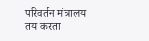परिवर्तन मंत्रालय तय करता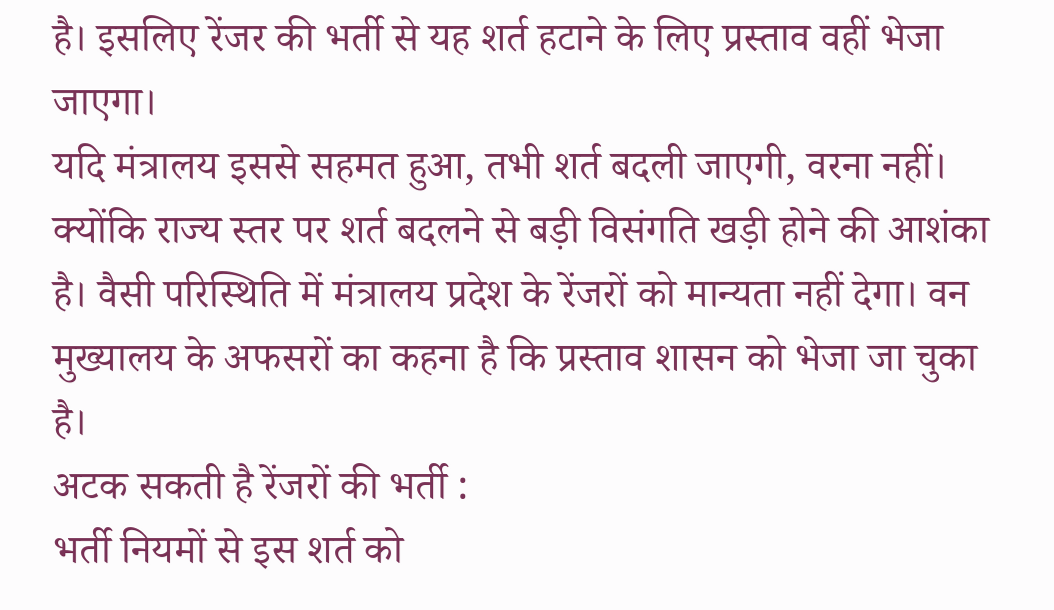है। इसलिए रेंजर की भर्ती से यह शर्त हटाने के लिए प्रस्ताव वहीं भेजा जाएगा।
यदि मंत्रालय इससे सहमत हुआ, तभी शर्त बदली जाएगी, वरना नहीं। क्योंकि राज्य स्तर पर शर्त बदलने से बड़ी विसंगति खड़ी होने की आशंका है। वैसी परिस्थिति में मंत्रालय प्रदेश के रेंजरों को मान्यता नहीं देगा। वन मुख्यालय के अफसरों का कहना है कि प्रस्ताव शासन को भेजा जा चुका है।
अटक सकती है रेंजरों की भर्ती :
भर्ती नियमों से इस शर्त को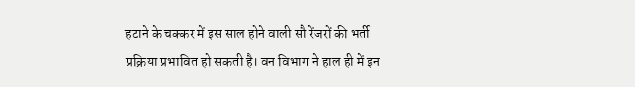हटाने के चक्कर में इस साल होने वाली सौ रेंजरों की भर्ती प्रक्रिया प्रभावित हो सकती है। वन विभाग ने हाल ही में इन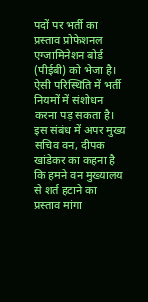पदों पर भर्ती का प्रस्ताव प्रोफेशनल एग्जामिनेशन बोर्ड (पीईबी) को भेजा है। ऐसी परिस्थिति में भर्ती नियमों में संशोधन करना पड़ सकता है।
इस संबंध में अपर मुख्य सचिव वन, दीपक खांडेकर का कहना है कि हमने वन मुख्यालय से शर्त हटाने का प्रस्ताव मांगा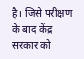है। जिसे परीक्षण के बाद केंद्र सरकार को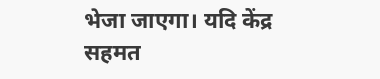भेजा जाएगा। यदि केंद्र सहमत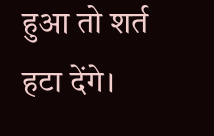हुआ तो शर्त हटा देंगे।